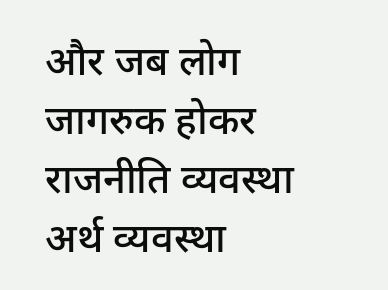और जब लोग जागरुक होकर राजनीति व्यवस्था अर्थ व्यवस्था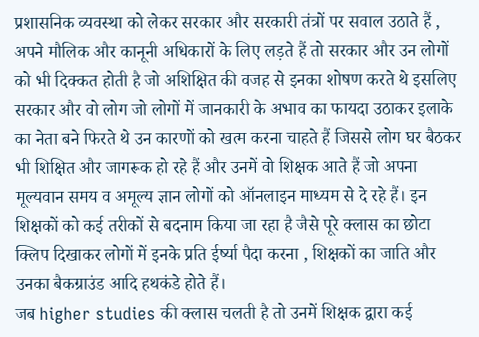प्रशासनिक व्यवस्था को लेकर सरकार और सरकारी तंत्रों पर सवाल उठाते हैं , अपने मौलिक और कानूनी अधिकारों के लिए लड़ते हैं तो सरकार और उन लोगों को भी दिक्कत होती है जो अशिक्षित की वजह से इनका शोषण करते थे इसलिए सरकार और वो लोग जो लोगों में जानकारी के अभाव का फायदा उठाकर इलाके का नेता बने फिरते थे उन कारणों को खत्म करना चाहते हैं जिससे लोग घर बैठकर भी शिक्षित और जागरूक हो रहे हैं और उनमें वो शिक्षक आते हैं जो अपना मूल्यवान समय व अमूल्य ज्ञान लोगों को ऑनलाइन माध्यम से दे रहे हैं। इन शिक्षकों को कई तरीकों से बदनाम किया जा रहा है जैसे पूरे क्लास का छोटा क्लिप दिखाकर लोगों में इनके प्रति ईर्ष्या पैदा करना , शिक्षकों का जाति और उनका बैकग्राउंड आदि हथकंडे होते हैं।
जब higher studies की क्लास चलती है तो उनमें शिक्षक द्वारा कई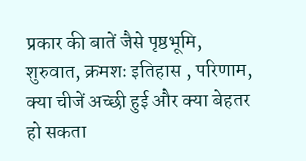प्रकार की बातें जैसे पृष्ठभूमि, शुरुवात, क्रमशः इतिहास , परिणाम, क्या चीजें अच्छी हुई और क्या बेहतर हो सकता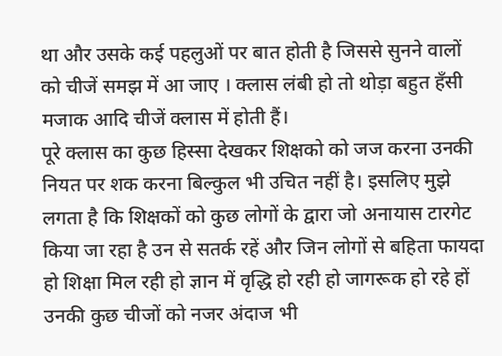था और उसके कई पहलुओं पर बात होती है जिससे सुनने वालों को चीजें समझ में आ जाए । क्लास लंबी हो तो थोड़ा बहुत हँसी मजाक आदि चीजें क्लास में होती हैं।
पूरे क्लास का कुछ हिस्सा देखकर शिक्षको को जज करना उनकी नियत पर शक करना बिल्कुल भी उचित नहीं है। इसलिए मुझे लगता है कि शिक्षकों को कुछ लोगों के द्वारा जो अनायास टारगेट किया जा रहा है उन से सतर्क रहें और जिन लोगों से बहिता फायदा हो शिक्षा मिल रही हो ज्ञान में वृद्धि हो रही हो जागरूक हो रहे हों उनकी कुछ चीजों को नजर अंदाज भी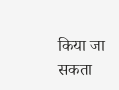किया जा सकता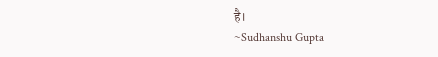है।
~Sudhanshu Gupta